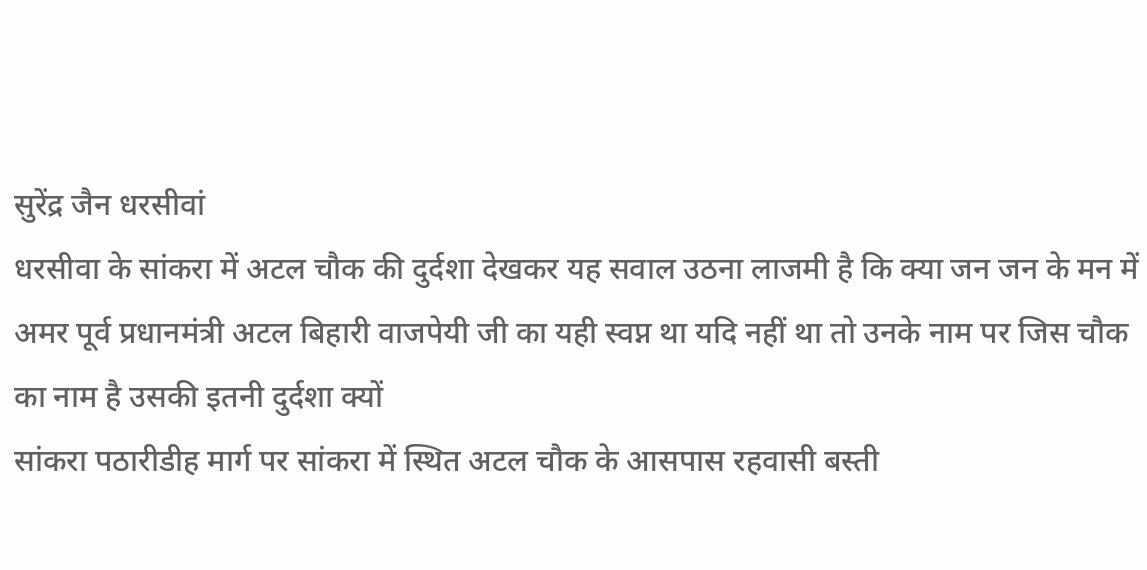सुरेंद्र जैन धरसीवां
धरसीवा के सांकरा में अटल चौक की दुर्दशा देखकर यह सवाल उठना लाजमी है कि क्या जन जन के मन में अमर पूर्व प्रधानमंत्री अटल बिहारी वाजपेयी जी का यही स्वप्न था यदि नहीं था तो उनके नाम पर जिस चौक का नाम है उसकी इतनी दुर्दशा क्यों
सांकरा पठारीडीह मार्ग पर सांकरा में स्थित अटल चौक के आसपास रहवासी बस्ती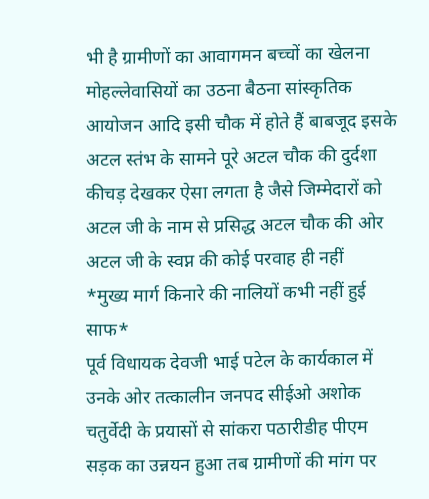भी है ग्रामीणों का आवागमन बच्चों का खेलना मोहल्लेवासियों का उठना बैठना सांस्कृतिक आयोजन आदि इसी चौक में होते हैं बाबजूद इसके अटल स्तंभ के सामने पूरे अटल चौक की दुर्दशा कीचड़ देखकर ऐसा लगता है जैसे जिम्मेदारों को अटल जी के नाम से प्रसिद्ध अटल चौक की ओर अटल जी के स्वप्न की कोई परवाह ही नहीं
*मुख्य मार्ग किनारे की नालियों कभी नहीं हुई साफ*
पूर्व विधायक देवजी भाई पटेल के कार्यकाल में उनके ओर तत्कालीन जनपद सीईओ अशोक चतुर्वेदी के प्रयासों से सांकरा पठारीडीह पीएम सड़क का उन्नयन हुआ तब ग्रामीणों की मांग पर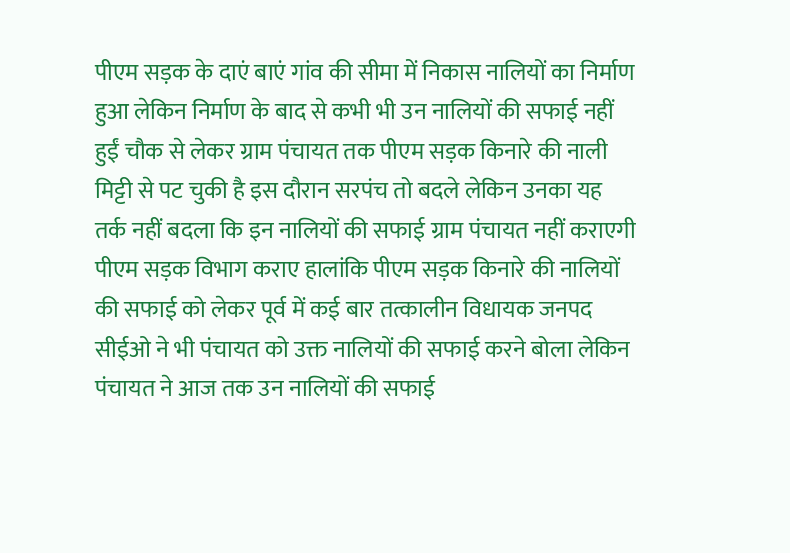पीएम सड़क के दाएं बाएं गांव की सीमा में निकास नालियों का निर्माण हुआ लेकिन निर्माण के बाद से कभी भी उन नालियों की सफाई नहीं हुईं चौक से लेकर ग्राम पंचायत तक पीएम सड़क किनारे की नाली मिट्टी से पट चुकी है इस दौरान सरपंच तो बदले लेकिन उनका यह तर्क नहीं बदला कि इन नालियों की सफाई ग्राम पंचायत नहीं कराएगी पीएम सड़क विभाग कराए हालांकि पीएम सड़क किनारे की नालियों की सफाई को लेकर पूर्व में कई बार तत्कालीन विधायक जनपद सीईओ ने भी पंचायत को उक्त नालियों की सफाई करने बोला लेकिन पंचायत ने आज तक उन नालियों की सफाई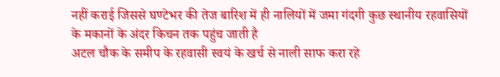नहीं कराई जिससे घण्टेभर की तेज बारिश में ही नालियों में जमा गंदगी कुछ स्थानीय रहवासियों के मकानों के अंदर किचन तक पहुंच जाती है
अटल चौक के समीप के रहवासी स्वयं के खर्च से नाली साफ करा रहे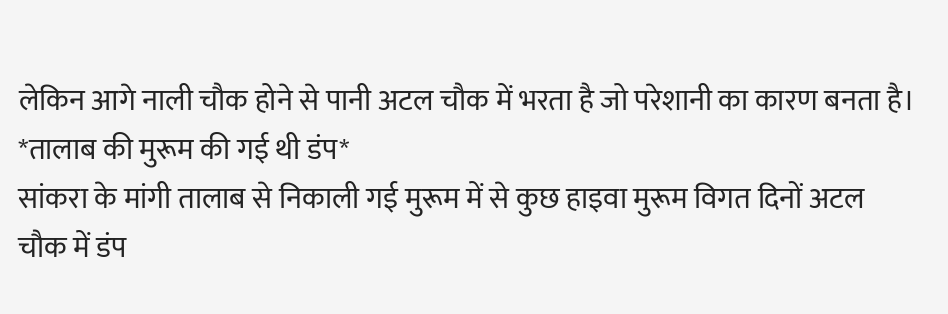लेकिन आगे नाली चौक होने से पानी अटल चौक में भरता है जो परेशानी का कारण बनता है।
*तालाब की मुरूम की गई थी डंप*
सांकरा के मांगी तालाब से निकाली गई मुरूम में से कुछ हाइवा मुरूम विगत दिनों अटल चौक में डंप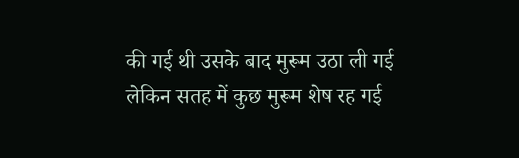की गई थी उसके बाद मुरूम उठा ली गई लेकिन सतह में कुछ मुरूम शेष रह गई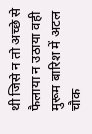थी जिसे न तो अच्छे से फैलाया न उठाया वही मुरूम बारिश में अटल चौक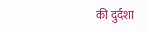की दुर्दशा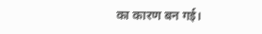का कारण बन गई।